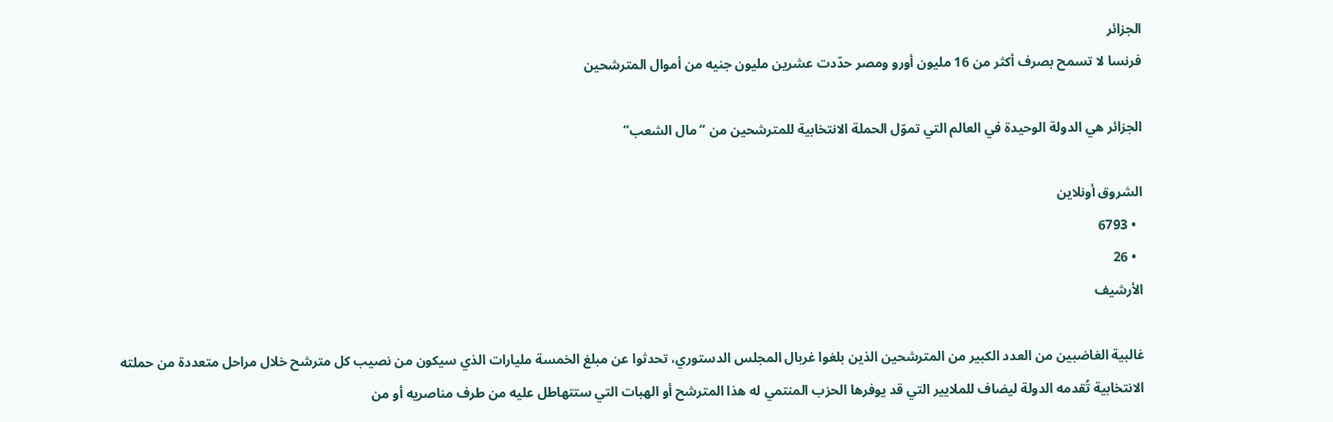الجزائر
فرنسا لا تسمح بصرف أكثر من 16 مليون أورو ومصر حدّدت عشرين مليون جنيه من أموال المترشحين

الجزائر هي الدولة الوحيدة في العالم التي تموّل الحملة الانتخابية للمترشحين من “مال الشعب”

الشروق أونلاين
  • 6793
  • 26
الأرشيف

غالبية الغاضبين من العدد الكبير من المترشحين الذين بلغوا غربال المجلس الدستوري، تحدثوا عن مبلغ الخمسة مليارات الذي سيكون من نصيب كل مترشح خلال مراحل متعددة من حملته الانتخابية تُقدمه الدولة ليضاف للملايير التي قد يوفرها الحزب المنتمي له هذا المترشح أو الهبات التي ستتهاطل عليه من طرف مناصريه أو من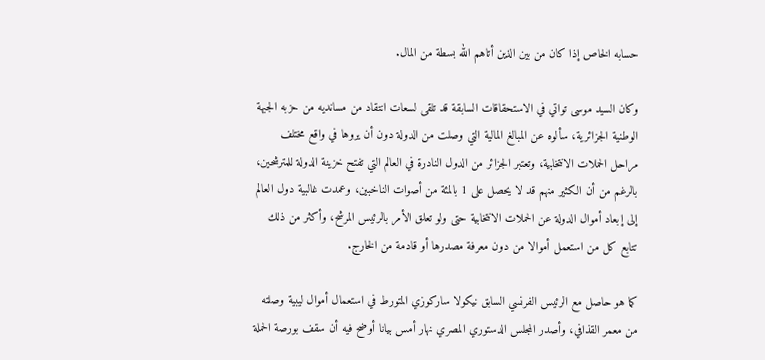حسابه الخاص إذا كان من بين الذين أتاهم الله بسطة من المال.

وكان السيد موسى تواتي في الاستحقاقات السابقة قد تلقى لسعات انتقاد من مسانديه من حزبه الجبهة الوطنية الجزائرية، سألوه عن المبالغ المالية التي وصلت من الدولة دون أن يروها في واقع مختلف مراحل الحملات الانتخابية، وتعتبر الجزائر من الدول النادرة في العالم التي تفتح خزينة الدولة للمترشحين، بالرغم من أن الكثير منهم قد لا يحصل على 1 بالمئة من أصوات الناخبين، وعمدت غالبية دول العالم إلى إبعاد أموال الدولة عن الحملات الانتخابية حتى ولو تعلق الأمر بالرئيس المرشح، وأكثر من ذلك تتابع كل من استعمل أموالا من دون معرفة مصدرها أو قادمة من الخارج.

كما هو حاصل مع الرئيس الفرنسي السابق نيكولا ساركوزي المتورط في استعمال أموال ليبية وصلته من معمر القذافي، وأصدر المجلس الدستوري المصري نهار أمس بيانا أوضح فيه أن سقف بورصة الحملة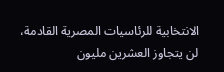الانتخابية للرئاسيات المصرية القادمة، لن يتجاوز العشرين مليون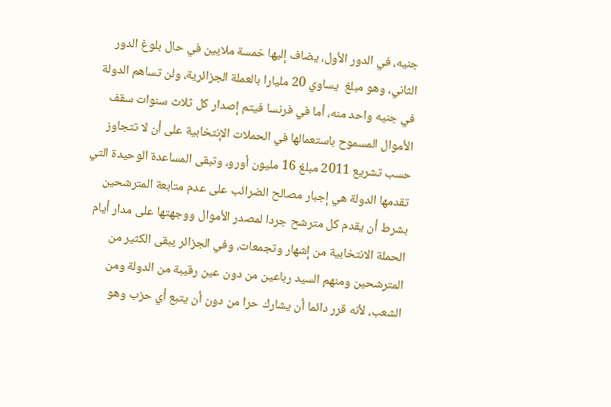جنيه، في الدور الأول، يضاف إليها خمسة ملايين في حال بلوغ الدور الثاني، وهو مبلغ  يساوي 20 مليارا بالعملة الجزائرية، ولن تساهم الدولة في جنيه واحد منه، أما في فرنسا فيتم إصدار كل ثلاث سنوات سقف الأموال المسموح باستعمالها في الحملات الإنتخابية على أن لا تتجاوز حسب تشريع 2011 مبلغ 16 مليون أورو، وتبقى المساعدة الوحيدة التي تقدمها الدولة هي إجبار مصالح الضرائب على عدم متابعة المترشحين بشرط أن يقدم كل مترشح جردا لمصدر الأموال ووجهتها على مدار أيام الحملة الانتخابية من إشهار وتجمعات، وفي الجزائر يبقى الكثير من المترشحين ومنهم السيد رباعين من دون عين رقيبة من الدولة ومن الشعب، لأنه قرر دائما أن يشارك حرا من دون أن يتبع أي حزب وهو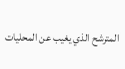المترشح الذي يغيب عن المحليات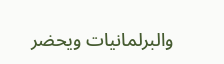والبرلمانيات ويحضر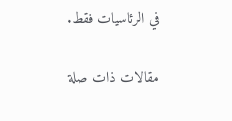في الرئاسيات فقط.

مقالات ذات صلة